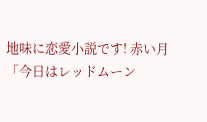地味に恋愛小説です! 赤い月
「今日はレッドムーン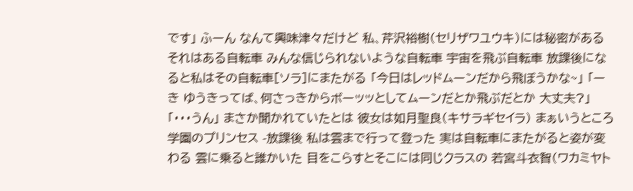です」 ふーん なんて興味津々だけど 私、芹沢裕樹(セリザワユウキ)には秘密がある それはある自転車 みんな信じられないような自転車 宇宙を飛ぶ自転車 放課後になると私はその自転車[ソラ]にまたがる 「今日はレッドムーンだから飛ぼうかな~」 「ーき ゆうきってば、何さっきからボーッッとしてムーンだとか飛ぶだとか 大丈夫?」 「・・・うん」 まさか聞かれていたとは 彼女は如月聖良(キサラギセイラ) まぁいうところ学園のプリンセス -放課後 私は雲まで行って登った 実は自転車にまたがると姿が変わる 雲に乗ると誰かいた 目をこらすとそこには同じクラスの 若宮斗衣智(ワカミヤト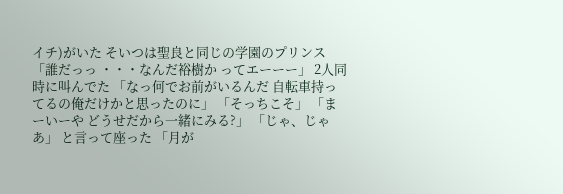イチ)がいた そいつは聖良と同じの学園のプリンス 「誰だっっ ・・・なんだ裕樹か ってエーーー」 2人同時に叫んでた 「なっ何でお前がいるんだ 自転車持ってるの俺だけかと思ったのに」 「そっちこそ」 「まーいーや どうせだから一緒にみる?」 「じゃ、じゃあ」 と言って座った 「月が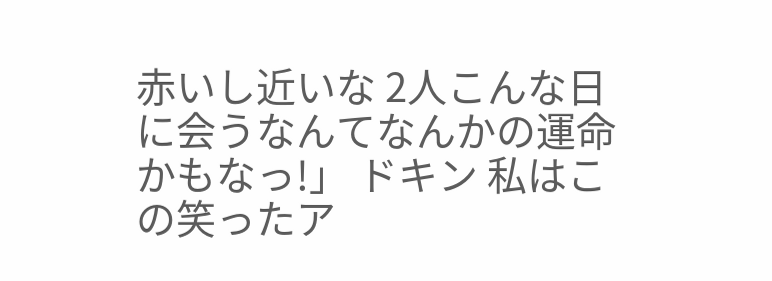赤いし近いな 2人こんな日に会うなんてなんかの運命かもなっ!」 ドキン 私はこの笑ったア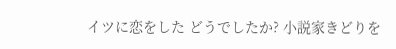イツに恋をした どうでしたか? 小説家きどりを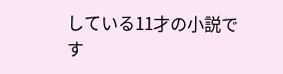している11才の小説です